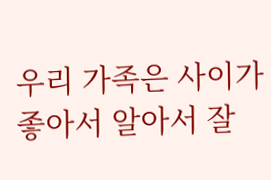우리 가족은 사이가 좋아서 알아서 잘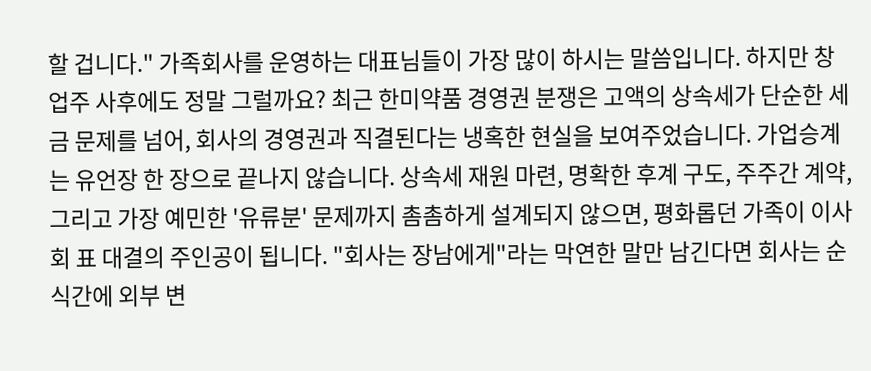할 겁니다." 가족회사를 운영하는 대표님들이 가장 많이 하시는 말씀입니다. 하지만 창업주 사후에도 정말 그럴까요? 최근 한미약품 경영권 분쟁은 고액의 상속세가 단순한 세금 문제를 넘어, 회사의 경영권과 직결된다는 냉혹한 현실을 보여주었습니다. 가업승계는 유언장 한 장으로 끝나지 않습니다. 상속세 재원 마련, 명확한 후계 구도, 주주간 계약, 그리고 가장 예민한 '유류분' 문제까지 촘촘하게 설계되지 않으면, 평화롭던 가족이 이사회 표 대결의 주인공이 됩니다. "회사는 장남에게"라는 막연한 말만 남긴다면 회사는 순식간에 외부 변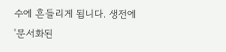수에 흔들리게 됩니다. 생전에 '문서화된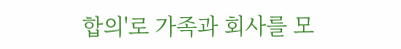합의'로 가족과 회사를 모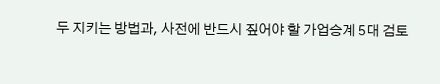두 지키는 방법과, 사전에 반드시 짚어야 할 가업승계 5대 검토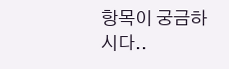항목이 궁금하시다..